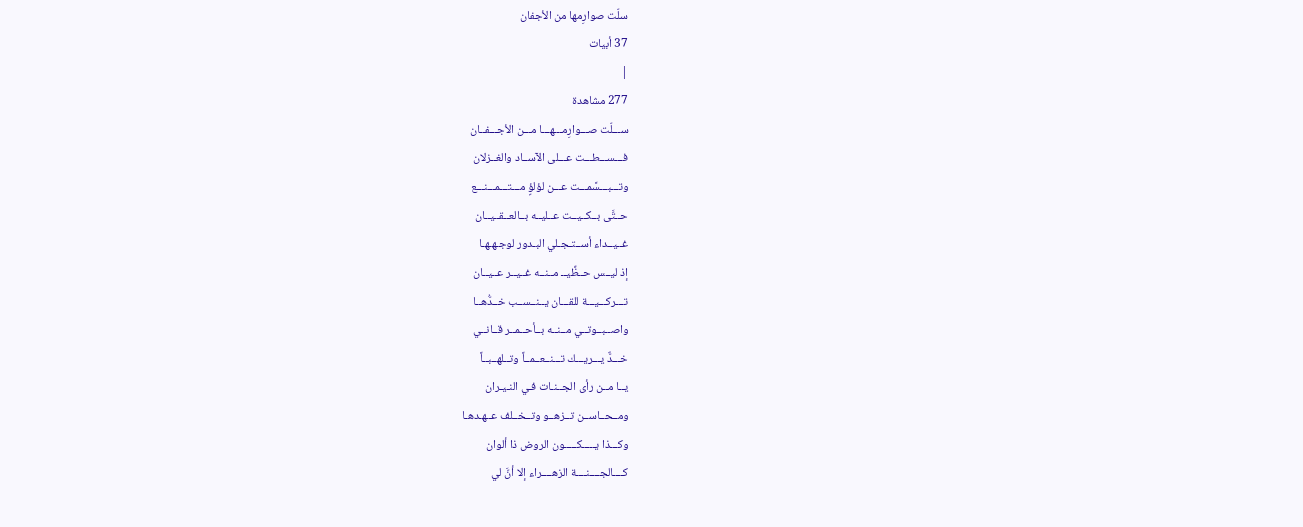سلّت صوارِمها من الأجفان
37 أبيات
|
277 مشاهدة
ســـلّت صـــوارِمـــهـــا مـــن الأجـــفــان
فـــســـطـــت عـــلى الآســاد والغــزلان
وتـــبـــسَّمـــت عـــن لؤلؤٍ مـــتـــمـــنـــع
حــتَّى بــكــيــت عــليــه بــالعــقــيــان
غــيــداء أســتـجـلي البـدور لوجـهـهـا
إذ ليــس حــظِّيــ مــنــه غــيــر عــيــان
تـــركـــيـــة للقـــان يــنــســب خــدُّهــا
واصــبــوتــي مــنــه بــأحــمــر قــانــي
خـــدٌّ يـــريـــك تـــنــعــمــاً وتــلهــبــاً
يــا مــن رأى الجــنـات فـي النـيـران
ومــحــاســن تــزهــو وتــخــلف عــهـدهـا
وكـــذا يـــــكـــــون الروض ذا ألوان
كــــالجــــنــــة الزهــــراء إلا أنَّ لي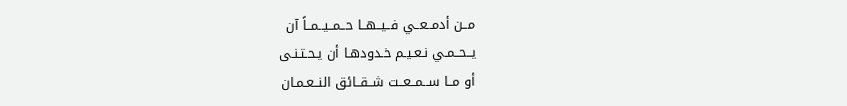مــن أدمــعــي فــيــهــا حــمــيــمــاً آن
يــحــمـي نـعـيـم خـدودهـا أن يـحـتـنـى
أو مــا ســمــعــت شــقــائق النــعـمـان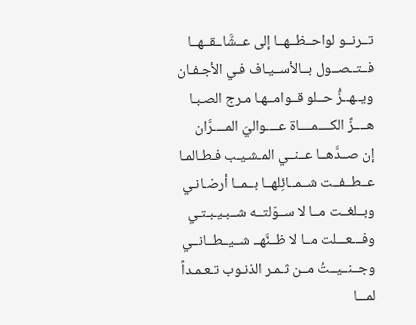تــرنــو لواحــظــهــا إلى عــشَّاــقــهــا
فــتــصــول بــالأســيـاف فـي الأجـفـان
ويــهــزُّ حــلو قــوامــهـا مـرج الصـبـا
هــــزَّ الكــــمــــاة عــــواليَ المــــرَّان
إن صــدَّهــا عــنــي المـشـيـب فـطـالمـا
عــطــفــت شــمــائِلهــا بــمــا أرضـانـي
وبــلغــت مــا لا ســوّلتــه شــبـيـبـتـي
وفـــعـــلت مــا لا ظــنَّهــ شــيــطــانــي
وجــنــيــتُ مــن ثـمـر الذنـوب تـعـمـداً
لمـــا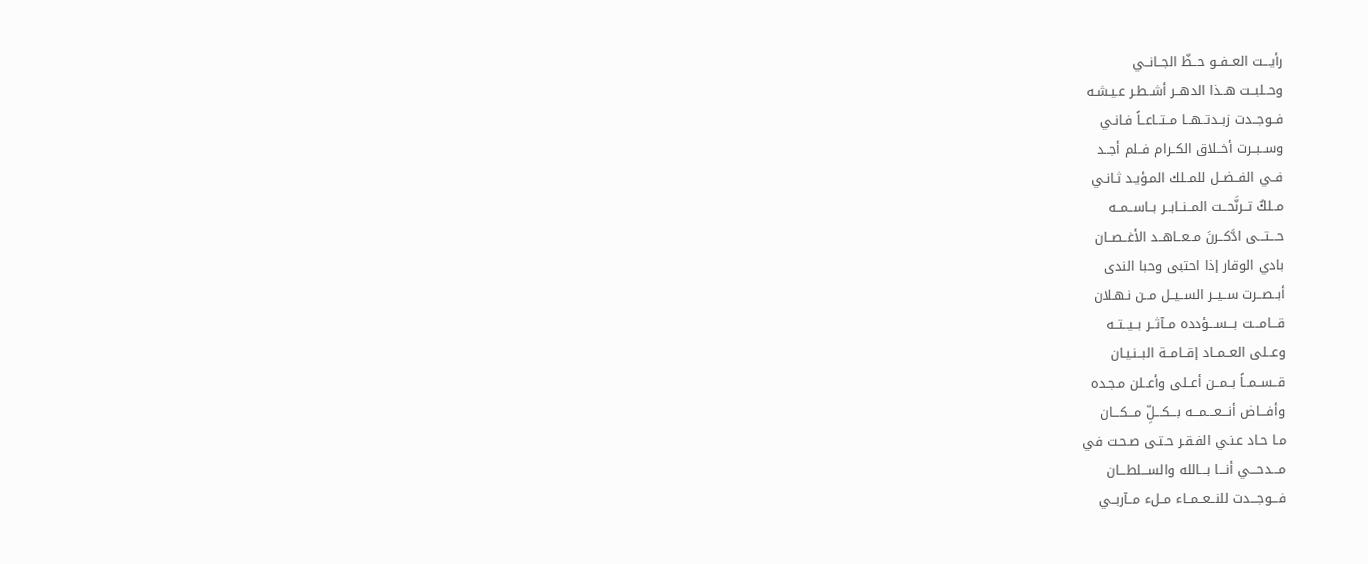رأيـــت العــفــو حــظّ الجــانــي
وحــلبــت هــذا الدهــر أشــطـر عـيـشـه
فــوجــدت زبــدتــهــا مــتــاعــاً فـانـي
وســبــرت أخــلاق الكــرام فــلم أجــد
فــي الفــضــل للمــلك المـؤيـد ثـانـي
مــلكٌ تــرنَّحــت المــنــابــر بــاســمــه
حـــتـــى ادَّكــرنَ مــعــاهــد الأغــصــان
بادي الوقار إذا احتبى وحبا الندى
أبــصــرت ســيــر الســيــل مــن نـهـلان
قـــامـــت بـــســـؤدده مــآثــر بــيــتــه
وعــلى العــمــاد إقــامــة البــنـيـان
قــســمــاً بــمــن أعــلى وأعــلن مـجـده
وأفـــاض أنـــعـــمـــه بـــكـــلِّ مـــكـــان
مـا حـاد عـنـي الفـقـر حـتـى صـحـت في
مـــدحـــي أنـــا بـــالله والســـلطـــان
فـــوجـــدت للنــعــمــاء مــلء مــآربــي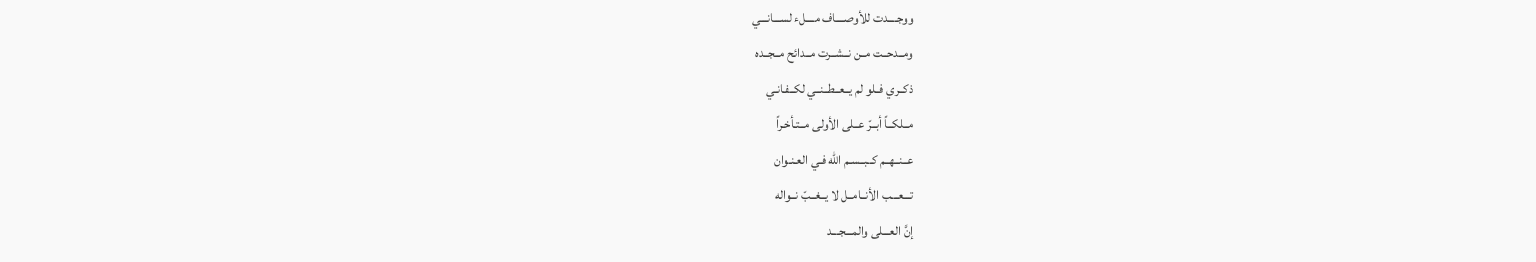ووجــــدت للأوصــــاف مــــلء لســـانـــي
ومــدحــت مــن نــشــرت مــدائح مــجــده
ذكــري فــلو لم يــعــطــنــي لكــفـانـي
مــلكــاً أبــرّ عــلى الأولى مــتـأخـراً
عــنــهــم كــبــسـم الله فـي العـنـوان
تـــعـــب الأنــامــل لا يــغــبّ نــواله
إنَّ العـــلى والمـــجـــد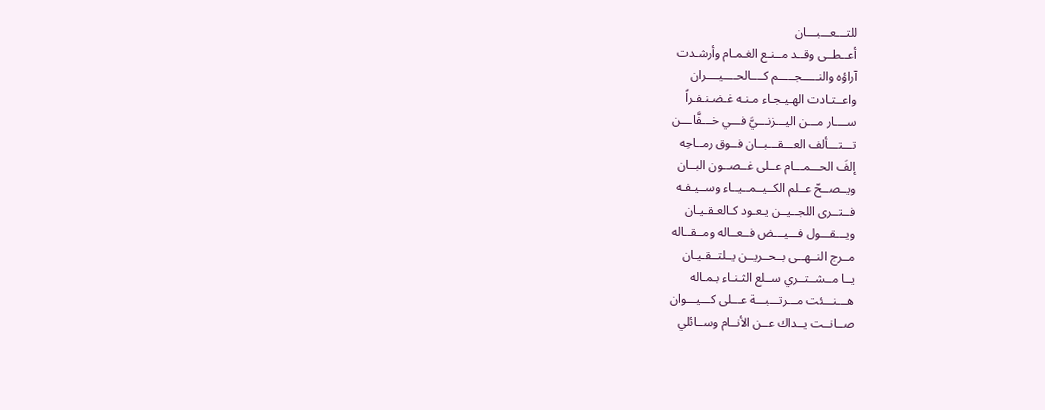للتـــعـــبـــان
أعــطــى وقــد مــنـع الغـمـام وأرشـدت
آراؤه والنـــــجـــــم كــــالحــــيــــران
واعــتـادت الهـيـجـاء مـنـه غـضـنـفـراً
ســــار مـــن اليـــزنـــيَّ فـــي خـــفَّاـــن
تـــتـــألف العـــقـــبــان فــوق رمــاحِه
إلفَ الحـــمـــام عــلى غــصــون البــان
ويــصــحّ عــلم الكــيــمــيــاء وســيـفـه
فــتــرى اللجــيــن يـعـود كـالعـقـيـان
ويـــقـــول فـــيـــض فــعــاله ومــقــاله
مــرج النــهــى بــحــريــن يــلتــقـيـان
يــا مــشــتــري ســلع الثـنـاء بـمـاله
هـــنـــئت مـــرتـــبـــة عـــلى كـــيـــوان
صــانــت يــداك عــن الأنــام وســائلي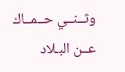وثــنــي حــمــاك عــن البـلاد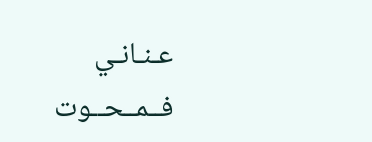عـنـانـي
فــمــحــوت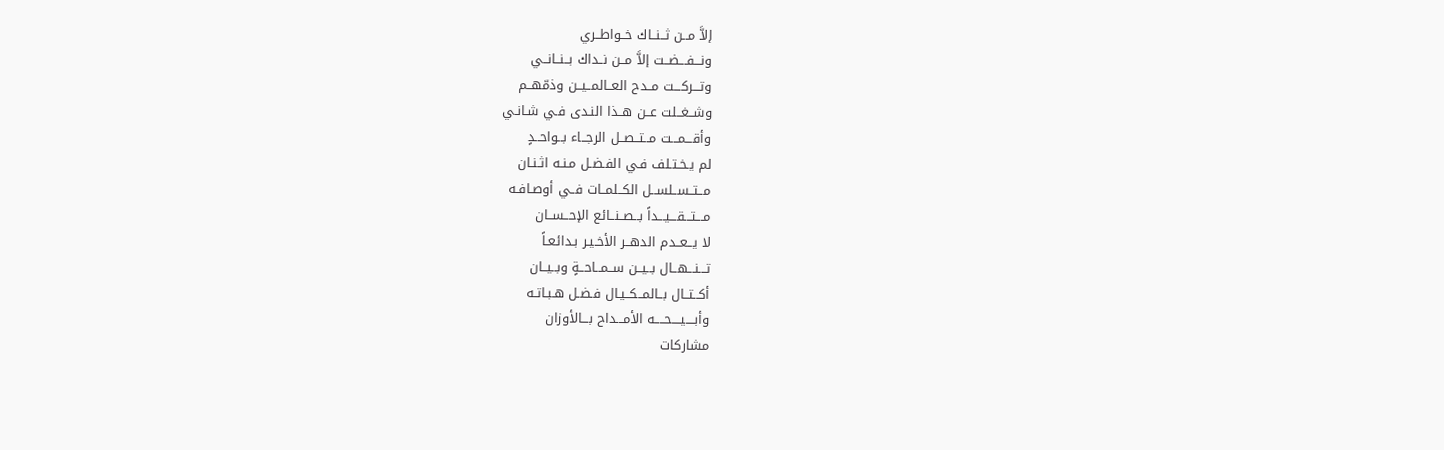إلاَّ مــن ثــنــاك خــواطــري
ونـــفـــضــت إلاَّ مــن نــداك بــنــانــي
وتـــركـــت مــدح العــالمــيــن وذمّهــم
وشــغــلت عــن هــذا النـدى فـي شـانـي
وأقـــمـــت مــتــصــل الرجــاء بــواحــدٍ
لم يـخـتـلف فـي الفـضـل مـنـه اثـنـان
مــتــســلســل الكــلمــات فــي أوصـافـه
مـــتـــقـــيـــداً بــصــنــائع الإحــســان
لا يــعــدم الدهــر الأخـيـر بـدائعـاً
تـــنـــهــال بــيــن ســمــاحــةٍ وبــيــان
أكــتــال بــالمــكــيـال فـضـل هـبـاتـه
وأبــــيــــحــــه الأمـــداح بـــالأوزان
مشاركات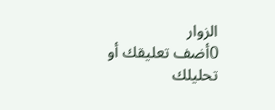الزوار
0أضف تعليقك أو تحليلك